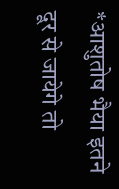*आशुतोष भैया इतने दूर से जायेगे तो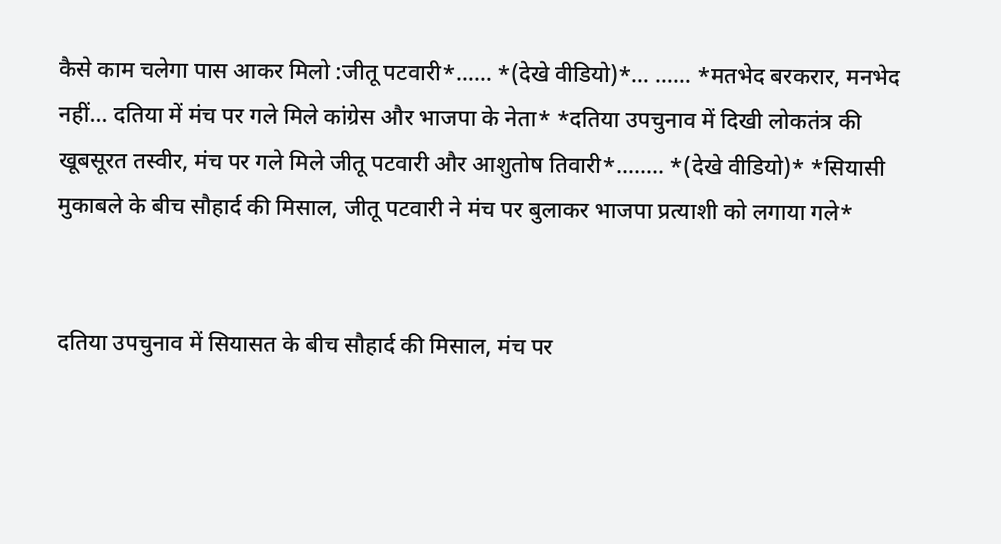कैसे काम चलेगा पास आकर मिलो :जीतू पटवारी*…… *(देखे वीडियो)*… …… *मतभेद बरकरार, मनभेद नहीं… दतिया में मंच पर गले मिले कांग्रेस और भाजपा के नेता* *दतिया उपचुनाव में दिखी लोकतंत्र की खूबसूरत तस्वीर, मंच पर गले मिले जीतू पटवारी और आशुतोष तिवारी*…….. *(देखे वीडियो)* *सियासी मुकाबले के बीच सौहार्द की मिसाल, जीतू पटवारी ने मंच पर बुलाकर भाजपा प्रत्याशी को लगाया गले*


दतिया उपचुनाव में सियासत के बीच सौहार्द की मिसाल, मंच पर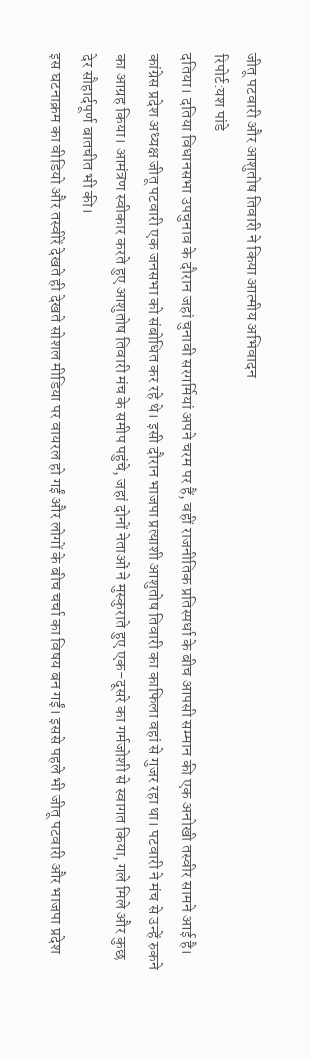जीतू पटवारी और आशुतोष तिवारी ने किया आत्मीय अभिवादन
रिपोर्ट:यश पांडे
दतिया। दतिया विधानसभा उपचुनाव के दौरान जहां चुनावी सरगर्मियां अपने चरम पर हैं, वहीं राजनीतिक प्रतिस्पर्धा के बीच आपसी सम्मान की एक अनोखी तस्वीर सामने आई है। कांग्रेस प्रदेश अध्यक्ष जीतू पटवारी एक जनसभा को संबोधित कर रहे थे। इसी दौरान भाजपा प्रत्याशी आशुतोष तिवारी का काफिला वहां से गुजर रहा था। पटवारी ने मंच से उन्हें रुकने का आग्रह किया। आमंत्रण स्वीकार करते हुए आशुतोष तिवारी मंच के समीप पहुंचे, जहां दोनों नेताओं ने मुस्कुराते हुए एक-दूसरे का गर्मजोशी से स्वागत किया, गले मिले और कुछ देर सौहार्दपूर्ण बातचीत भी की।
इस घटनाक्रम का वीडियो और तस्वीरें देखते ही देखते सोशल मीडिया पर वायरल हो गईं और लोगों के बीच चर्चा का विषय बन गईं। इससे पहले भी जीतू पटवारी और भाजपा प्रदेश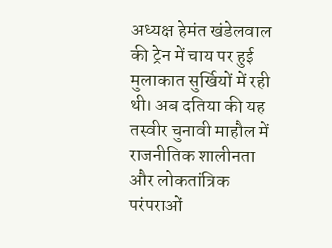अध्यक्ष हेमंत खंडेलवाल की ट्रेन में चाय पर हुई मुलाकात सुर्खियों में रही थी। अब दतिया की यह तस्वीर चुनावी माहौल में राजनीतिक शालीनता और लोकतांत्रिक परंपराओं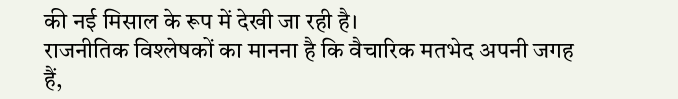की नई मिसाल के रूप में देखी जा रही है।
राजनीतिक विश्लेषकों का मानना है कि वैचारिक मतभेद अपनी जगह हैं,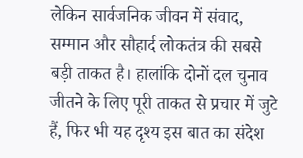लेकिन सार्वजनिक जीवन में संवाद, सम्मान और सौहार्द लोकतंत्र की सबसे बड़ी ताकत है। हालांकि दोनों दल चुनाव जीतने के लिए पूरी ताकत से प्रचार में जुटे हैं, फिर भी यह दृश्य इस बात का संदेश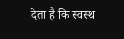देता है कि स्वस्थ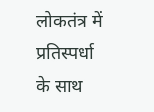लोकतंत्र में प्रतिस्पर्धा के साथ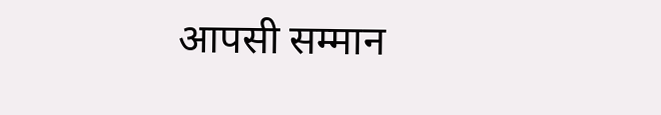आपसी सम्मान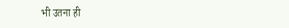भी उतना ही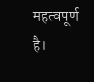महत्वपूर्ण है।